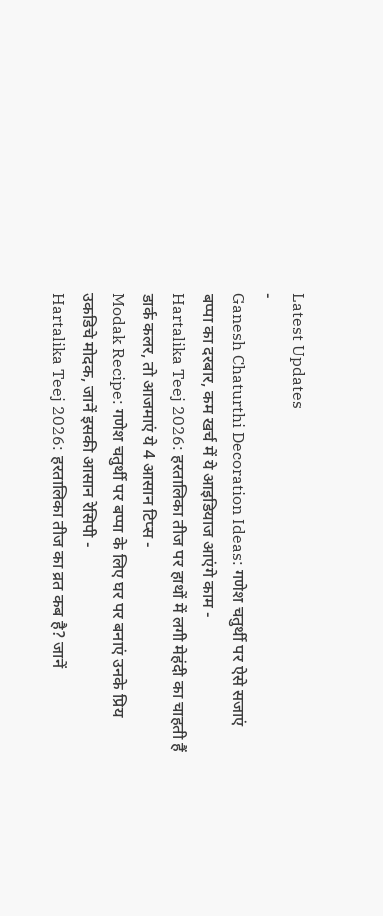Latest Updates
-
Ganesh Chaturthi Decoration Ideas: गणेश चतुर्थी पर ऐसे सजाएं बप्पा का दरबार, कम खर्च में ये आइडियाज आएंगे काम -
Hartalika Teej 2026: हरतालिका तीज पर हाथों में लगी मेहंदी का चाहती हैं डार्क कलर, तो आजमाएं ये 4 आसान टिप्स -
Modak Recipe: गणेश चतुर्थी पर बप्पा के लिए घर पर बनाएं उनके प्रिय उकडिचे मोदक, जानें इसकी आसान रेसिपी -
Hartalika Teej 2026: हरतालिका तीज का व्रत कब है? जानें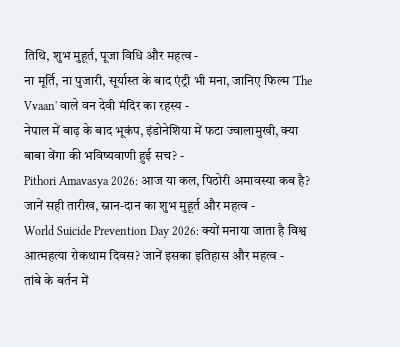तिथि, शुभ मुहूर्त, पूजा विधि और महत्व -
ना मूर्ति, ना पुजारी, सूर्यास्त के बाद एंट्री भी मना, जानिए फिल्म 'The Vvaan' वाले वन देवी मंदिर का रहस्य -
नेपाल में बाढ़ के बाद भूकंप, इंडोनेशिया में फटा ज्वालामुखी, क्या बाबा वेंगा की भविष्यवाणी हुई सच? -
Pithori Amavasya 2026: आज या कल, पिठोरी अमावस्या कब है? जानें सही तारीख, स्नान-दान का शुभ मुहूर्त और महत्व -
World Suicide Prevention Day 2026: क्यों मनाया जाता है विश्व आत्महत्या रोकथाम दिवस? जानें इसका इतिहास और महत्व -
तांबे के बर्तन में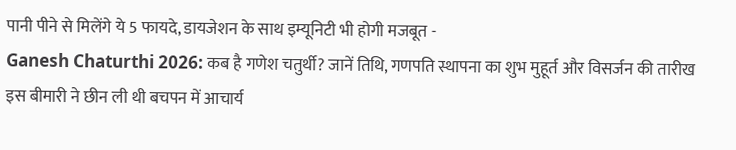पानी पीने से मिलेंगे ये 5 फायदे, डायजेशन के साथ इम्यूनिटी भी होगी मजबूत -
Ganesh Chaturthi 2026: कब है गणेश चतुर्थी? जानें तिथि, गणपति स्थापना का शुभ मुहूर्त और विसर्जन की तारीख
इस बीमारी ने छीन ली थी बचपन में आचार्य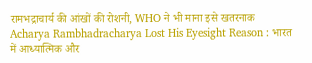रामभद्राचार्य की आंखों की रोशनी, WHO ने भी माना इसे खतरनाक
Acharya Rambhadracharya Lost His Eyesight Reason : भारत में आध्यात्मिक और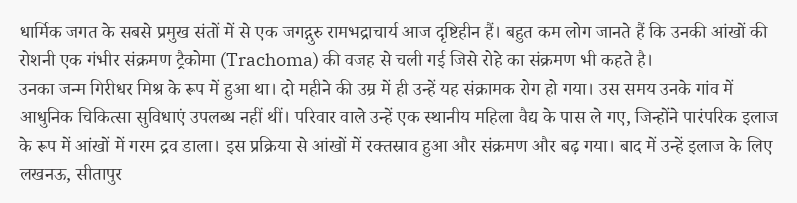धार्मिक जगत के सबसे प्रमुख संतों में से एक जगद्गुरु रामभद्राचार्य आज दृष्टिहीन हैं। बहुत कम लोग जानते हैं कि उनकी आंखों की रोशनी एक गंभीर संक्रमण ट्रैकोमा (Trachoma) की वजह से चली गई जिसे रोहे का संक्रमण भी कहते है।
उनका जन्म गिरीधर मिश्र के रूप में हुआ था। दो महीने की उम्र में ही उन्हें यह संक्रामक रोग हो गया। उस समय उनके गांव में आधुनिक चिकित्सा सुविधाएं उपलब्ध नहीं थीं। परिवार वाले उन्हें एक स्थानीय महिला वैद्य के पास ले गए, जिन्होंने पारंपरिक इलाज के रूप में आंखों में गरम द्रव डाला। इस प्रक्रिया से आंखों में रक्तस्राव हुआ और संक्रमण और बढ़ गया। बाद में उन्हें इलाज के लिए लखनऊ, सीतापुर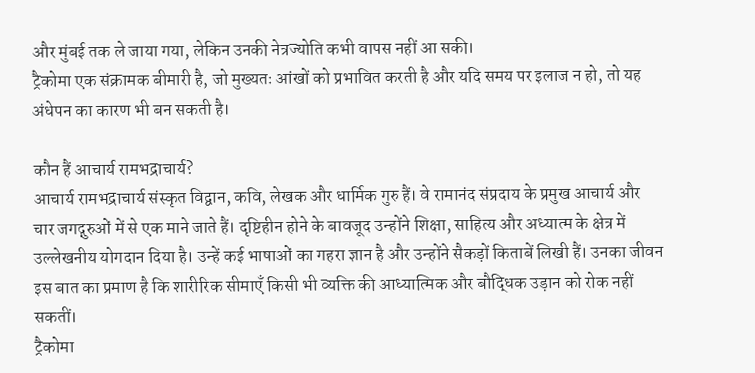और मुंबई तक ले जाया गया, लेकिन उनकी नेत्रज्योति कभी वापस नहीं आ सकी।
ट्रैकोमा एक संक्रामक बीमारी है, जो मुख्यतः आंखों को प्रभावित करती है और यदि समय पर इलाज न हो, तो यह अंधेपन का कारण भी बन सकती है।

कौन हैं आचार्य रामभद्राचार्य?
आचार्य रामभद्राचार्य संस्कृत विद्वान, कवि, लेखक और धार्मिक गुरु हैं। वे रामानंद संप्रदाय के प्रमुख आचार्य और चार जगद्गुरुओं में से एक माने जाते हैं। दृष्टिहीन होने के बावजूद उन्होंने शिक्षा, साहित्य और अध्यात्म के क्षेत्र में उल्लेखनीय योगदान दिया है। उन्हें कई भाषाओं का गहरा ज्ञान है और उन्होंने सैकड़ों किताबें लिखी हैं। उनका जीवन इस बात का प्रमाण है कि शारीरिक सीमाएँ किसी भी व्यक्ति की आध्यात्मिक और बौद्धिक उड़ान को रोक नहीं सकतीं।
ट्रैकोमा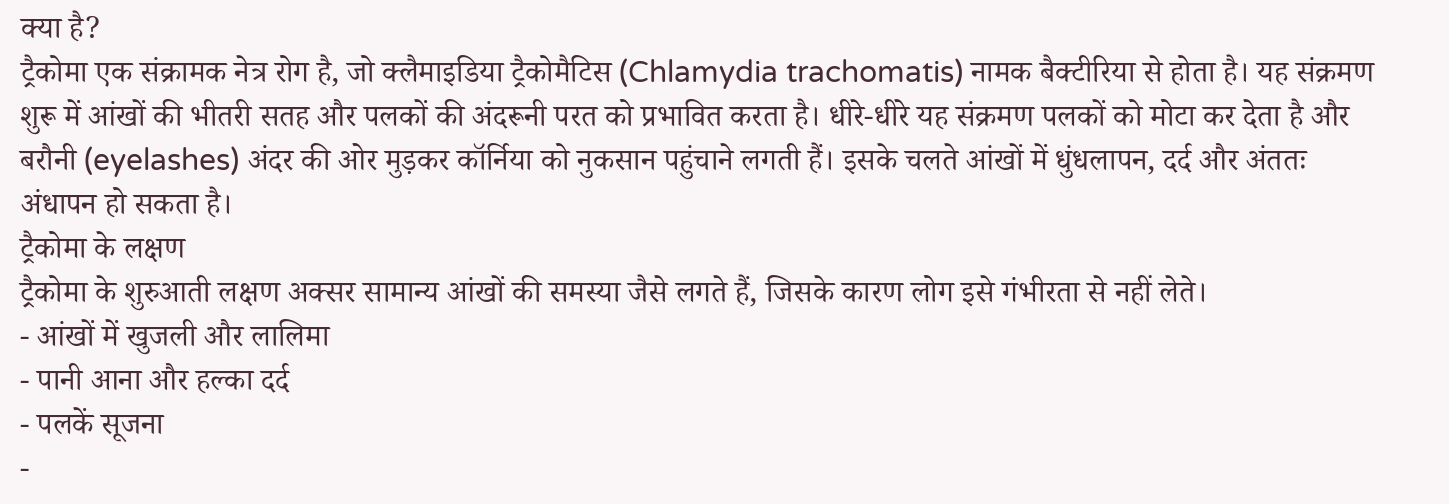क्या है?
ट्रैकोमा एक संक्रामक नेत्र रोग है, जो क्लैमाइडिया ट्रैकोमैटिस (Chlamydia trachomatis) नामक बैक्टीरिया से होता है। यह संक्रमण शुरू में आंखों की भीतरी सतह और पलकों की अंदरूनी परत को प्रभावित करता है। धीरे-धीरे यह संक्रमण पलकों को मोटा कर देता है और बरौनी (eyelashes) अंदर की ओर मुड़कर कॉर्निया को नुकसान पहुंचाने लगती हैं। इसके चलते आंखों में धुंधलापन, दर्द और अंततः अंधापन हो सकता है।
ट्रैकोमा के लक्षण
ट्रैकोमा के शुरुआती लक्षण अक्सर सामान्य आंखों की समस्या जैसे लगते हैं, जिसके कारण लोग इसे गंभीरता से नहीं लेते।
- आंखों में खुजली और लालिमा
- पानी आना और हल्का दर्द
- पलकें सूजना
-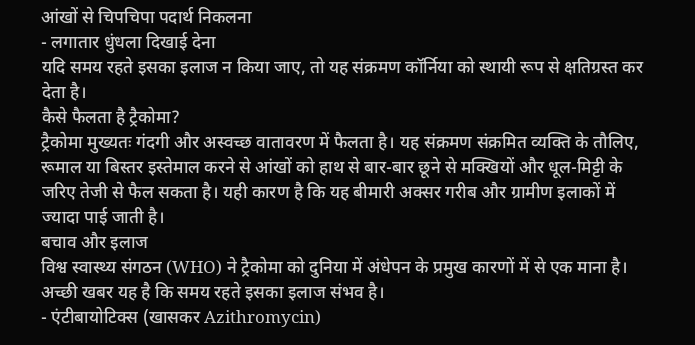आंखों से चिपचिपा पदार्थ निकलना
- लगातार धुंधला दिखाई देना
यदि समय रहते इसका इलाज न किया जाए, तो यह संक्रमण कॉर्निया को स्थायी रूप से क्षतिग्रस्त कर देता है।
कैसे फैलता है ट्रैकोमा?
ट्रैकोमा मुख्यतः गंदगी और अस्वच्छ वातावरण में फैलता है। यह संक्रमण संक्रमित व्यक्ति के तौलिए, रूमाल या बिस्तर इस्तेमाल करने से आंखों को हाथ से बार-बार छूने से मक्खियों और धूल-मिट्टी के जरिए तेजी से फैल सकता है। यही कारण है कि यह बीमारी अक्सर गरीब और ग्रामीण इलाकों में ज्यादा पाई जाती है।
बचाव और इलाज
विश्व स्वास्थ्य संगठन (WHO) ने ट्रैकोमा को दुनिया में अंधेपन के प्रमुख कारणों में से एक माना है। अच्छी खबर यह है कि समय रहते इसका इलाज संभव है।
- एंटीबायोटिक्स (खासकर Azithromycin)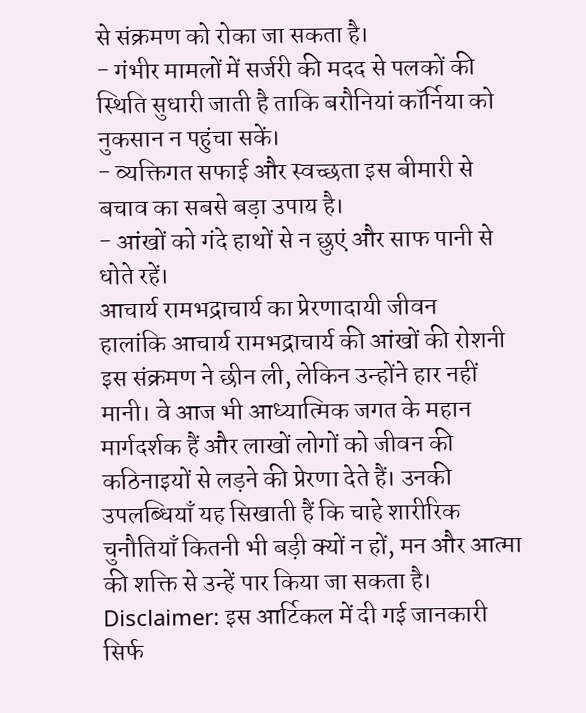से संक्रमण को रोका जा सकता है।
- गंभीर मामलों में सर्जरी की मदद से पलकों की स्थिति सुधारी जाती है ताकि बरौनियां कॉर्निया को नुकसान न पहुंचा सकें।
- व्यक्तिगत सफाई और स्वच्छता इस बीमारी से बचाव का सबसे बड़ा उपाय है।
- आंखों को गंदे हाथों से न छुएं और साफ पानी से धोते रहें।
आचार्य रामभद्राचार्य का प्रेरणादायी जीवन
हालांकि आचार्य रामभद्राचार्य की आंखों की रोशनी इस संक्रमण ने छीन ली, लेकिन उन्होंने हार नहीं मानी। वे आज भी आध्यात्मिक जगत के महान मार्गदर्शक हैं और लाखों लोगों को जीवन की कठिनाइयों से लड़ने की प्रेरणा देते हैं। उनकी उपलब्धियाँ यह सिखाती हैं कि चाहे शारीरिक चुनौतियाँ कितनी भी बड़ी क्यों न हों, मन और आत्मा की शक्ति से उन्हें पार किया जा सकता है।
Disclaimer: इस आर्टिकल में दी गई जानकारी सिर्फ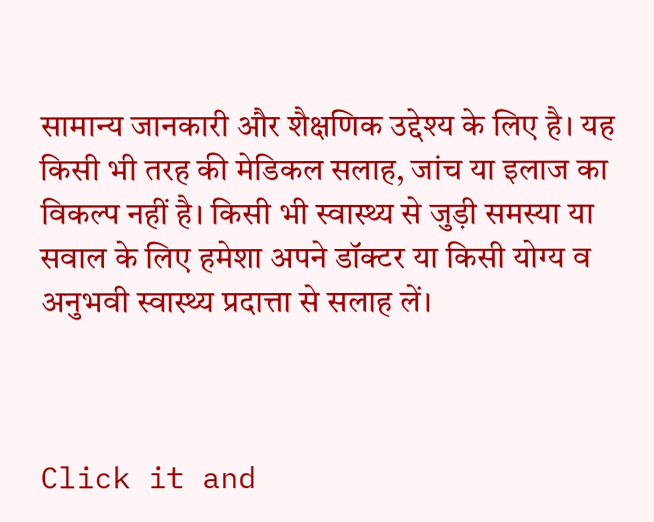सामान्य जानकारी और शैक्षणिक उद्देश्य के लिए है। यह किसी भी तरह की मेडिकल सलाह, जांच या इलाज का विकल्प नहीं है। किसी भी स्वास्थ्य से जुड़ी समस्या या सवाल के लिए हमेशा अपने डॉक्टर या किसी योग्य व अनुभवी स्वास्थ्य प्रदात्ता से सलाह लें।



Click it and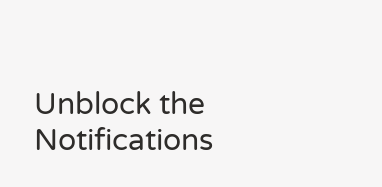Unblock the Notifications